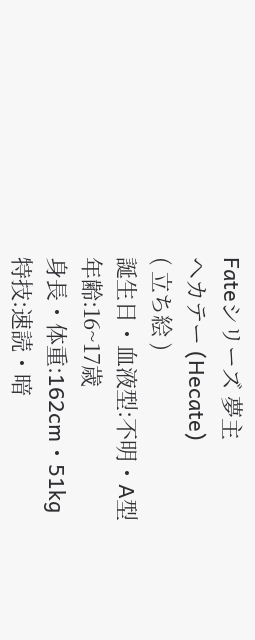Fateシリーズ 夢主
ヘカテー (Hecate)
( 立ち絵 )
誕生日・血液型:不明・A型
年齢:16~17歳
身長・体重:162cm・51kg
特技:速読・暗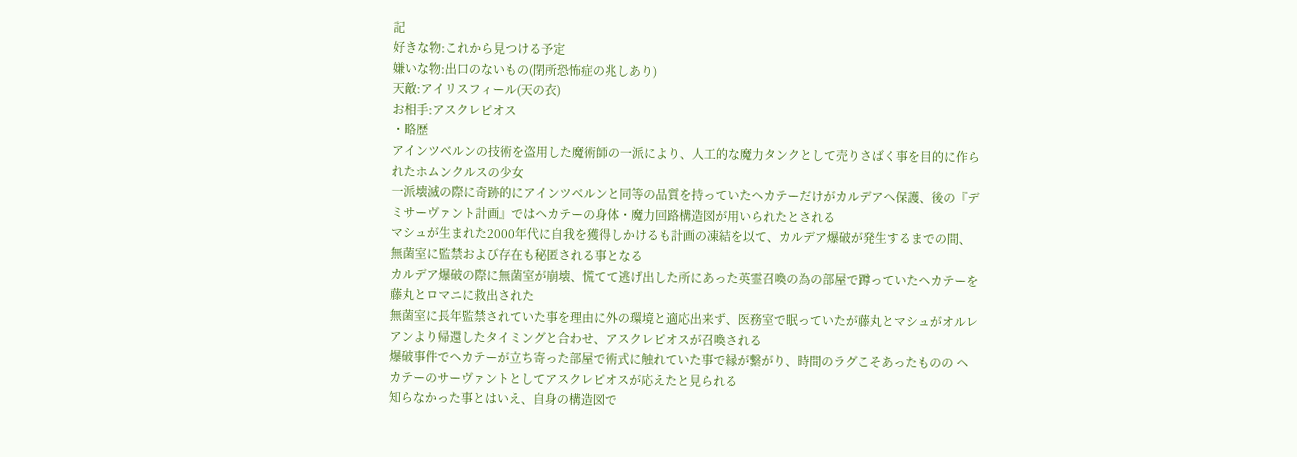記
好きな物:これから見つける予定
嫌いな物:出口のないもの(閉所恐怖症の兆しあり)
天敵:アイリスフィール(天の衣)
お相手:アスクレピオス
・略歴
アインツベルンの技術を盗用した魔術師の一派により、人工的な魔力タンクとして売りさばく事を目的に作られたホムンクルスの少女
一派壊滅の際に奇跡的にアインツベルンと同等の品質を持っていたヘカテーだけがカルデアへ保護、後の『デミサーヴァント計画』ではヘカテーの身体・魔力回路構造図が用いられたとされる
マシュが生まれた2000年代に自我を獲得しかけるも計画の凍結を以て、カルデア爆破が発生するまでの間、無菌室に監禁および存在も秘匿される事となる
カルデア爆破の際に無菌室が崩壊、慌てて逃げ出した所にあった英霊召喚の為の部屋で蹲っていたヘカテーを藤丸とロマニに救出された
無菌室に長年監禁されていた事を理由に外の環境と適応出来ず、医務室で眠っていたが藤丸とマシュがオルレアンより帰還したタイミングと合わせ、アスクレピオスが召喚される
爆破事件でヘカテーが立ち寄った部屋で術式に触れていた事で縁が繋がり、時間のラグこそあったものの ヘカテーのサーヴァントとしてアスクレピオスが応えたと見られる
知らなかった事とはいえ、自身の構造図で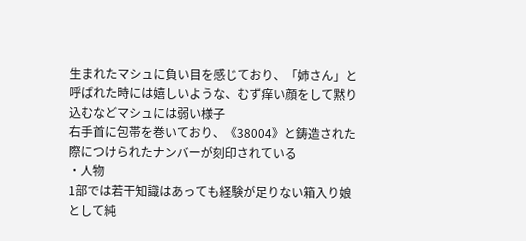生まれたマシュに負い目を感じており、「姉さん」と呼ばれた時には嬉しいような、むず痒い顔をして黙り込むなどマシュには弱い様子
右手首に包帯を巻いており、《38004》と鋳造された際につけられたナンバーが刻印されている
・人物
1部では若干知識はあっても経験が足りない箱入り娘として純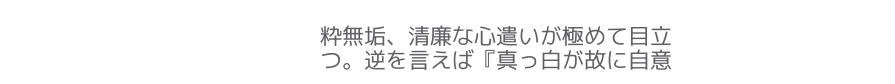粋無垢、清廉な心遣いが極めて目立つ。逆を言えば『真っ白が故に自意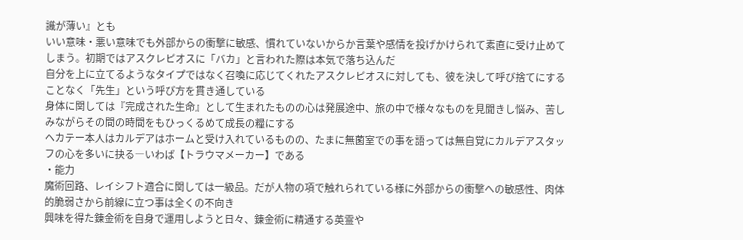識が薄い』とも
いい意味・悪い意味でも外部からの衝撃に敏感、慣れていないからか言葉や感情を投げかけられて素直に受け止めてしまう。初期ではアスクレピオスに「バカ」と言われた際は本気で落ち込んだ
自分を上に立てるようなタイプではなく召喚に応じてくれたアスクレピオスに対しても、彼を決して呼び捨てにすることなく「先生」という呼び方を貫き通している
身体に関しては『完成された生命』として生まれたものの心は発展途中、旅の中で様々なものを見聞きし悩み、苦しみながらその間の時間をもひっくるめて成長の糧にする
ヘカテー本人はカルデアはホームと受け入れているものの、たまに無菌室での事を語っては無自覚にカルデアスタッフの心を多いに抉る―いわば【トラウマメーカー】である
・能力
魔術回路、レイシフト適合に関しては一級品。だが人物の項で触れられている様に外部からの衝撃への敏感性、肉体的脆弱さから前線に立つ事は全くの不向き
興味を得た錬金術を自身で運用しようと日々、錬金術に精通する英霊や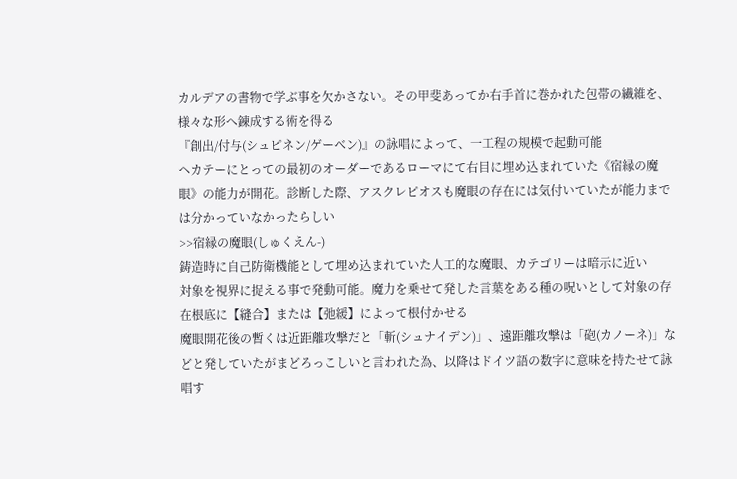カルデアの書物で学ぶ事を欠かさない。その甲斐あってか右手首に巻かれた包帯の繊維を、様々な形へ錬成する術を得る
『創出/付与(シュピネン/ゲーベン)』の詠唱によって、一工程の規模で起動可能
ヘカテーにとっての最初のオーダーであるローマにて右目に埋め込まれていた《宿縁の魔眼》の能力が開花。診断した際、アスクレピオスも魔眼の存在には気付いていたが能力までは分かっていなかったらしい
>>宿縁の魔眼(しゅくえん-)
鋳造時に自己防衛機能として埋め込まれていた人工的な魔眼、カテゴリーは暗示に近い
対象を視界に捉える事で発動可能。魔力を乗せて発した言葉をある種の呪いとして対象の存在根底に【縫合】または【弛緩】によって根付かせる
魔眼開花後の暫くは近距離攻撃だと「斬(シュナイデン)」、遠距離攻撃は「砲(カノーネ)」などと発していたがまどろっこしいと言われた為、以降はドイツ語の数字に意味を持たせて詠唱す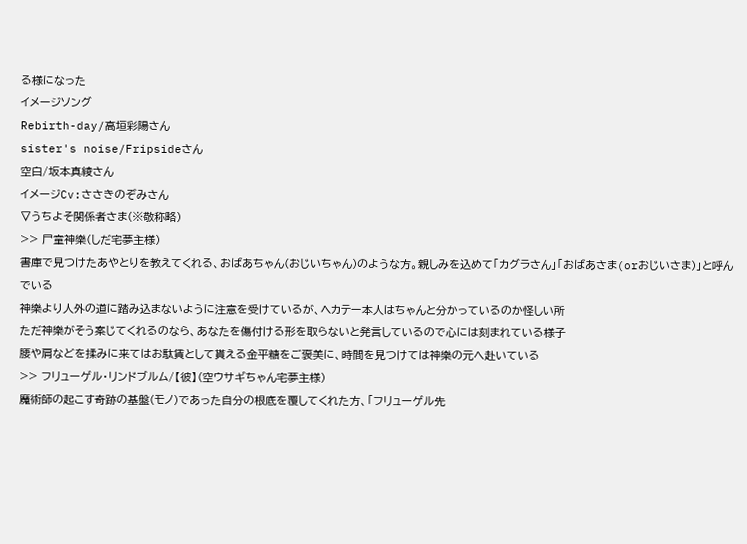る様になった
イメージソング
Rebirth-day/高垣彩陽さん
sister's noise/Fripsideさん
空白/坂本真綾さん
イメージCv:ささきのぞみさん
▽うちよそ関係者さま(※敬称略)
>> 尸童神樂(しだ宅夢主様)
書庫で見つけたあやとりを教えてくれる、おばあちゃん(おじいちゃん)のような方。親しみを込めて「カグラさん」「おばあさま(orおじいさま)」と呼んでいる
神樂より人外の道に踏み込まないように注意を受けているが、ヘカテー本人はちゃんと分かっているのか怪しい所
ただ神樂がそう案じてくれるのなら、あなたを傷付ける形を取らないと発言しているので心には刻まれている様子
腰や肩などを揉みに来てはお駄賃として貰える金平糖をご褒美に、時間を見つけては神樂の元へ赴いている
>> フリューゲル・リンドブルム/【彼】(空ウサギちゃん宅夢主様)
魔術師の起こす奇跡の基盤(モノ)であった自分の根底を覆してくれた方、「フリューゲル先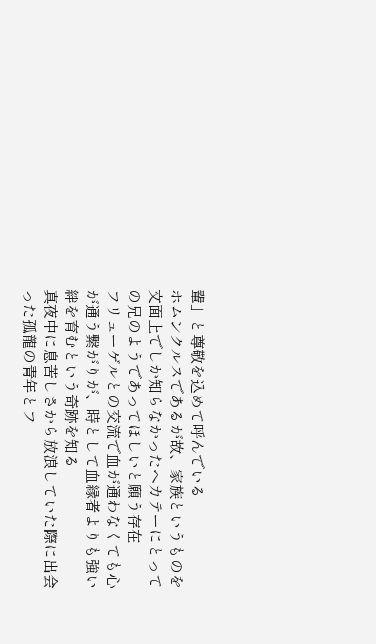輩」と尊敬を込めて呼んでいる
ホムンクルスであるが故、家族というものを文面上でしか知らなかったヘカテーにとっての兄のようであってほしいと願う存在
フリューゲルとの交流で血が通わなくても心が通う繋がりが、時として血縁者よりも強い絆を育むという奇跡を知る
真夜中に息苦しさから放浪していた際に出会った孤龍の青年とフ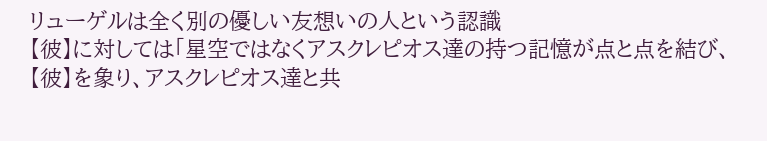リューゲルは全く別の優しい友想いの人という認識
【彼】に対しては「星空ではなくアスクレピオス達の持つ記憶が点と点を結び、【彼】を象り、アスクレピオス達と共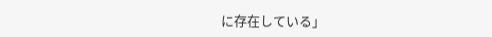に存在している」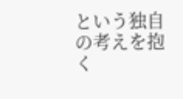という独自の考えを抱く